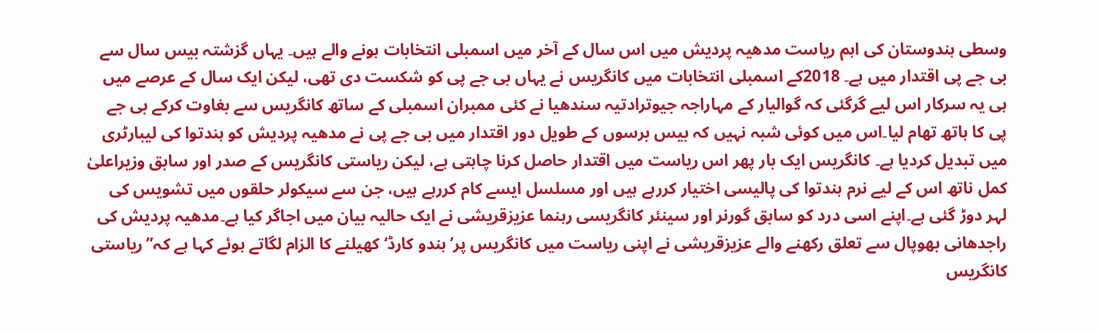وسطی ہندوستان کی اہم ریاست مدھیہ پردیش میں اس سال کے آخر میں اسمبلی انتخابات ہونے والے ہیں۔ یہاں گزشتہ بیس سال سے بی جے پی اقتدار میں ہے۔ 2018کے اسمبلی انتخابات میں کانگریس نے یہاں بی جے پی کو شکست دی تھی، لیکن ایک سال کے عرصے میں ہی یہ سرکار اس لیے گرگئی کہ گوالیار کے مہاراجہ جیوترادتیہ سندھیا نے کئی ممبران اسمبلی کے ساتھ کانگریس سے بغاوت کرکے بی جے پی کا ہاتھ تھام لیا۔اس میں کوئی شبہ نہیں کہ بیس برسوں کے طویل دور اقتدار میں بی جے پی نے مدھیہ پردیش کو ہندتوا کی لیبارٹری میں تبدیل کردیا ہے۔ کانگریس ایک بار پھر اس ریاست میں اقتدار حاصل کرنا چاہتی ہے، لیکن ریاستی کانگریس کے صدر اور سابق وزیراعلیٰ کمل ناتھ اس کے لیے نرم ہندتوا کی پالیسی اختیار کررہے ہیں اور مسلسل ایسے کام کررہے ہیں، جن سے سیکولر حلقوں میں تشویس کی لہر دوڑ گئی ہے۔اپنے اسی درد کو سابق گورنر اور سینئر کانگریسی رہنما عزیزقریشی نے ایک حالیہ بیان میں اجاگر کیا ہے۔مدھیہ پردیش کی راجدھانی بھوپال سے تعلق رکھنے والے عزیزقریشی نے اپنی ریاست میں کانگریس پر’ہندو کارڈ‘کھیلنے کا الزام لگاتے ہوئے کہا ہے کہ”ریاستی کانگریس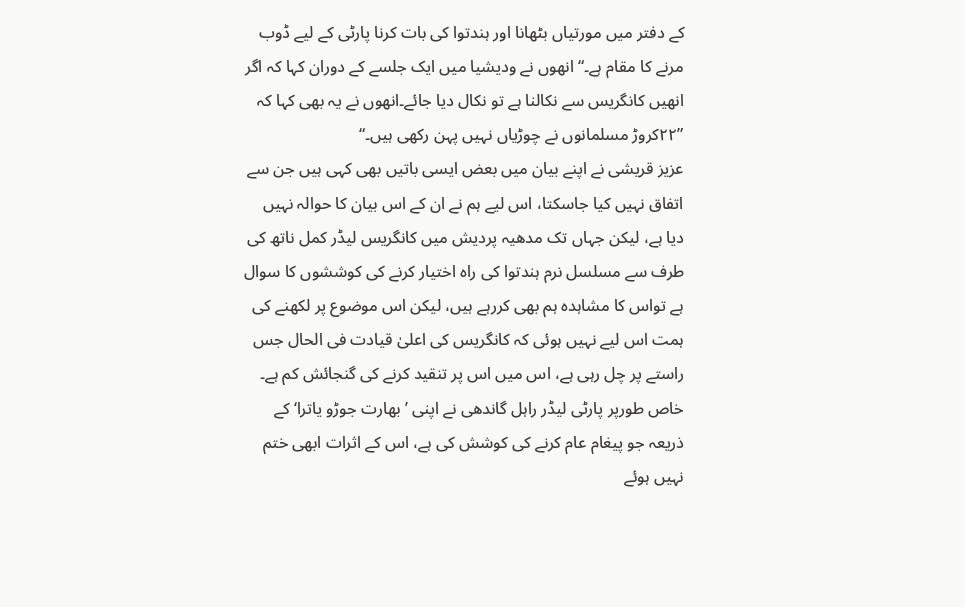کے دفتر میں مورتیاں بٹھانا اور ہندتوا کی بات کرنا پارٹی کے لیے ڈوب مرنے کا مقام ہے۔“انھوں نے ودیشیا میں ایک جلسے کے دوران کہا کہ اگر انھیں کانگریس سے نکالنا ہے تو نکال دیا جائے۔انھوں نے یہ بھی کہا کہ ”۲۲کروڑ مسلمانوں نے چوڑیاں نہیں پہن رکھی ہیں۔“
عزیز قریشی نے اپنے بیان میں بعض ایسی باتیں بھی کہی ہیں جن سے اتفاق نہیں کیا جاسکتا، اس لیے ہم نے ان کے اس بیان کا حوالہ نہیں دیا ہے، لیکن جہاں تک مدھیہ پردیش میں کانگریس لیڈر کمل ناتھ کی طرف سے مسلسل نرم ہندتوا کی راہ اختیار کرنے کی کوششوں کا سوال ہے تواس کا مشاہدہ ہم بھی کررہے ہیں، لیکن اس موضوع پر لکھنے کی ہمت اس لیے نہیں ہوئی کہ کانگریس کی اعلیٰ قیادت فی الحال جس راستے پر چل رہی ہے، اس میں اس پر تنقید کرنے کی گنجائش کم ہے۔ خاص طورپر پارٹی لیڈر راہل گاندھی نے اپنی ’بھارت جوڑو یاترا‘ کے ذریعہ جو پیغام عام کرنے کی کوشش کی ہے، اس کے اثرات ابھی ختم نہیں ہوئے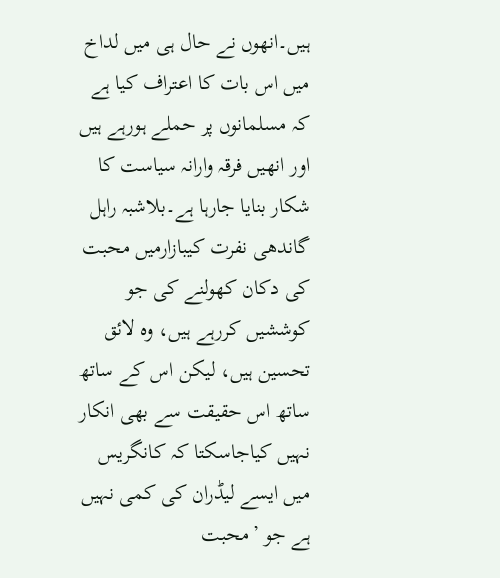ہیں۔انھوں نے حال ہی میں لداخ میں اس بات کا اعتراف کیا ہے کہ مسلمانوں پر حملے ہورہے ہیں اور انھیں فرقہ وارانہ سیاست کا شکار بنایا جارہا ہے۔بلاشبہ راہل گاندھی نفرت کیبازارمیں محبت کی دکان کھولنے کی جو کوششیں کررہے ہیں، وہ لائق تحسین ہیں، لیکن اس کے ساتھ ساتھ اس حقیقت سے بھی انکار نہیں کیاجاسکتا کہ کانگریس میں ایسے لیڈران کی کمی نہیں ہے جو ’محبت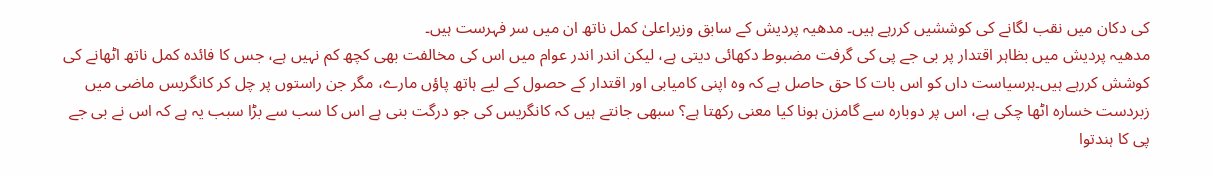کی دکان میں نقب لگانے کی کوششیں کررہے ہیں۔ مدھیہ پردیش کے سابق وزیراعلیٰ کمل ناتھ ان میں سر فہرست ہیں۔
مدھیہ پردیش میں بظاہر اقتدار پر بی جے پی کی گرفت مضبوط دکھائی دیتی ہے، لیکن اندر اندر عوام میں اس کی مخالفت بھی کچھ کم نہیں ہے، جس کا فائدہ کمل ناتھ اٹھانے کی کوشش کررہے ہیں۔ہرسیاست داں کو اس بات کا حق حاصل ہے کہ وہ اپنی کامیابی اور اقتدار کے حصول کے لیے ہاتھ پاؤں مارے، مگر جن راستوں پر چل کر کانگریس ماضی میں زبردست خسارہ اٹھا چکی ہے، اس پر دوبارہ سے گامزن ہونا کیا معنی رکھتا ہے؟ سبھی جانتے ہیں کہ کانگریس کی جو درگت بنی ہے اس کا سب سے بڑا سبب یہ ہے کہ اس نے بی جے پی کا ہندتوا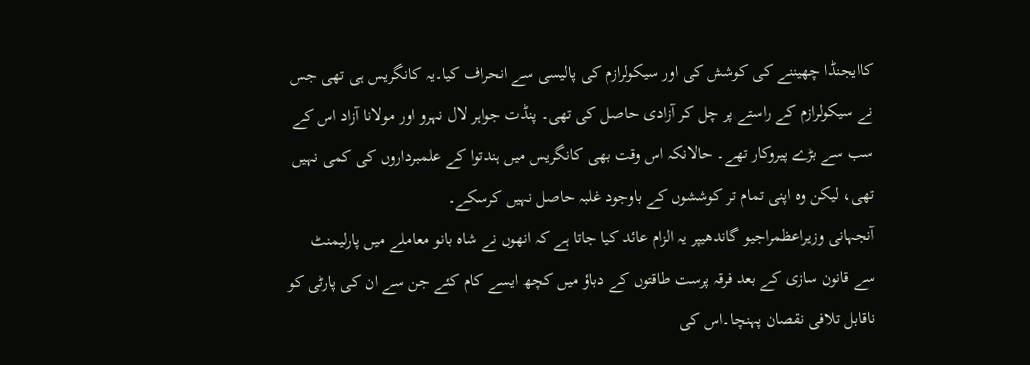کاایجنڈا چھیننے کی کوشش کی اور سیکولرازم کی پالیسی سے انحراف کیا۔یہ کانگریس ہی تھی جس نے سیکولرازم کے راستے پر چل کر آزادی حاصل کی تھی۔ پنڈت جواہر لال نہرو اور مولانا آزاد اس کے سب سے بڑے پیروکار تھے۔ حالانکہ اس وقت بھی کانگریس میں ہندتوا کے علمبرداروں کی کمی نہیں تھی، لیکن وہ اپنی تمام تر کوششوں کے باوجود غلبہ حاصل نہیں کرسکے۔
آنجہانی وزیراعظمراجیو گاندھیپر یہ الزام عائد کیا جاتا ہے کہ انھوں نے شاہ بانو معاملے میں پارلیمنٹ سے قانون سازی کے بعد فرقہ پرست طاقتوں کے دباؤ میں کچھ ایسے کام کئے جن سے ان کی پارٹی کو ناقابل تلافی نقصان پہنچا۔اس کی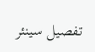تفصیل سینئر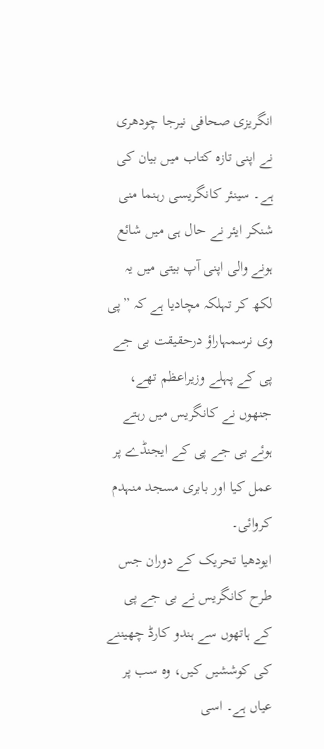انگریزی صحافی نیرجا چودھری نے اپنی تازہ کتاب میں بیان کی ہے۔ سینئر کانگریسی رہنما منی شنکر ایئر نے حال ہی میں شائع ہونے والی اپنی آپ بیتی میں یہ لکھ کر تہلکہ مچادیا ہے کہ ”پی وی نرسمہاراؤ درحقیقت بی جے پی کے پہلے وزیراعظم تھے، جنھوں نے کانگریس میں رہتے ہوئے بی جے پی کے ایجنڈے پر عمل کیا اور بابری مسجد منہدم کروائی۔
ایودھیا تحریک کے دوران جس طرح کانگریس نے بی جے پی کے ہاتھوں سے ہندو کارڈ چھیننے کی کوششیں کیں، وہ سب پر عیاں ہے۔ اسی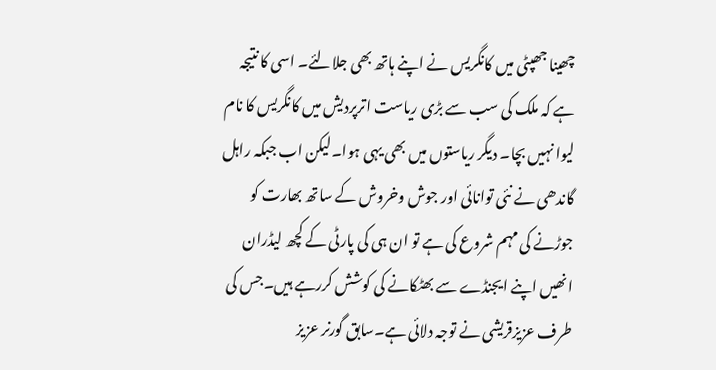چھینا جھپٹی میں کانگریس نے اپنے ہاتھ بھی جلالئے۔ اسی کا نتیجہ ہے کہ ملک کی سب سے بڑی ریاست اترپردیش میں کانگریس کا نام لیوا نہیں بچا۔ دیگر ریاستوں میں بھی یہی ہوا۔لیکن اب جبکہ راہل گاندھی نے نئی توانائی اور جوش وخروش کے ساتھ بھارت کو جوڑنے کی مہم شروع کی ہے تو ان ہی کی پارٹی کے کچھ لیڈران انھیں اپنے ایجنڈے سے بھٹکانے کی کوشش کررہے ہیں۔جس کی طرف عزیزقریشی نے توجہ دلائی ہے۔سابق گورنر عزیز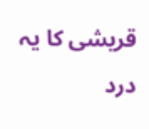قریشی کا یہ درد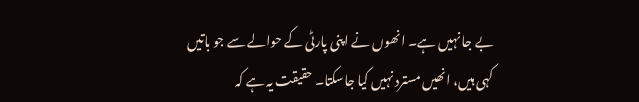بے جا نہیں ہے۔ انھوں نے اپنی پارٹی کے حوالے سے جو باتیں کہی ہیں، انھیں مسترد نہیں کیا جاسکتا۔ حقیقت یہ ہے کہ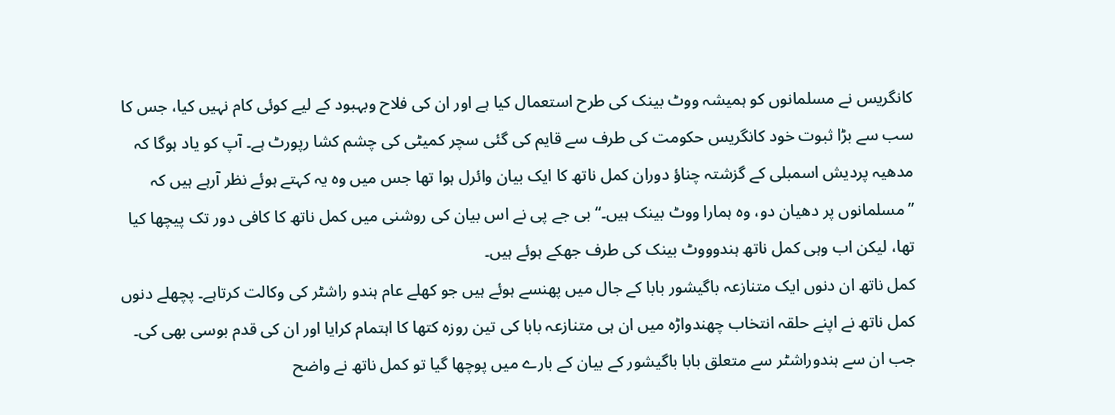کانگریس نے مسلمانوں کو ہمیشہ ووٹ بینک کی طرح استعمال کیا ہے اور ان کی فلاح وبہبود کے لیے کوئی کام نہیں کیا، جس کا سب سے بڑا ثبوت خود کانگریس حکومت کی طرف سے قایم کی گئی سچر کمیٹی کی چشم کشا رپورٹ ہے۔ آپ کو یاد ہوگا کہ مدھیہ پردیش اسمبلی کے گزشتہ چناؤ دوران کمل ناتھ کا ایک بیان وائرل ہوا تھا جس میں وہ یہ کہتے ہوئے نظر آرہے ہیں کہ ”مسلمانوں پر دھیان دو، وہ ہمارا ووٹ بینک ہیں۔“بی جے پی نے اس بیان کی روشنی میں کمل ناتھ کا کافی دور تک پیچھا کیا تھا، لیکن اب وہی کمل ناتھ ہندوووٹ بینک کی طرف جھکے ہوئے ہیں۔
کمل ناتھ ان دنوں ایک متنازعہ باگیشور بابا کے جال میں پھنسے ہوئے ہیں جو کھلے عام ہندو راشٹر کی وکالت کرتاہے۔ پچھلے دنوں کمل ناتھ نے اپنے حلقہ انتخاب چھندواڑہ میں ان ہی متنازعہ بابا کی تین روزہ کتھا کا اہتمام کرایا اور ان کی قدم بوسی بھی کی۔ جب ان سے ہندوراشٹر سے متعلق بابا باگیشور کے بیان کے بارے میں پوچھا گیا تو کمل ناتھ نے واضح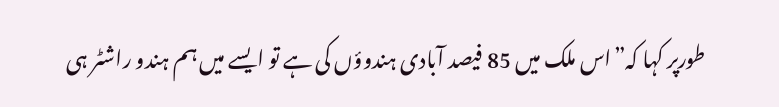طورپر کہا کہ”اس ملک میں 85 فیصد آبادی ہندوؤں کی ہے تو ایسے میں ہم ہندو راشٹر ہی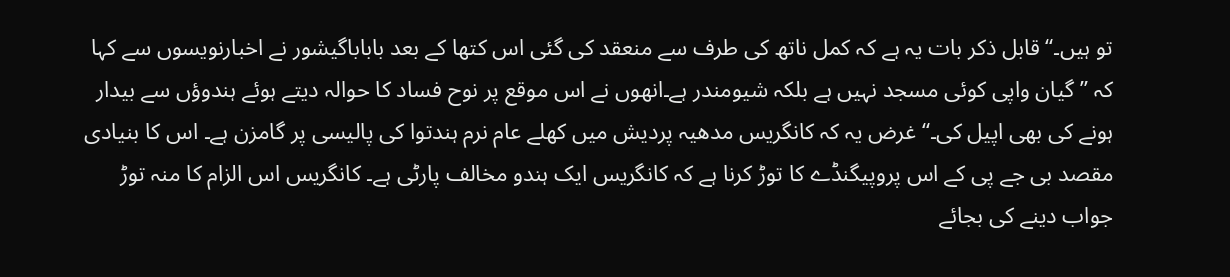تو ہیں۔“قابل ذکر بات یہ ہے کہ کمل ناتھ کی طرف سے منعقد کی گئی اس کتھا کے بعد باباباگیشور نے اخبارنویسوں سے کہا کہ ”گیان واپی کوئی مسجد نہیں ہے بلکہ شیومندر ہے۔انھوں نے اس موقع پر نوح فساد کا حوالہ دیتے ہوئے ہندوؤں سے بیدار ہونے کی بھی اپیل کی۔“غرض یہ کہ کانگریس مدھیہ پردیش میں کھلے عام نرم ہندتوا کی پالیسی پر گامزن ہے۔ اس کا بنیادی مقصد بی جے پی کے اس پروپیگنڈے کا توڑ کرنا ہے کہ کانگریس ایک ہندو مخالف پارٹی ہے۔ کانگریس اس الزام کا منہ توڑ جواب دینے کی بجائے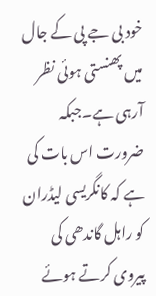خود بی جے پی کے جال میں پھنستی ہوئی نظر آرہی ہے۔جبکہ ضرورت اس بات کی ہے کہ کانگریسی لیڈران کو راہل گاندھی کی پیروی کرتے ہوئے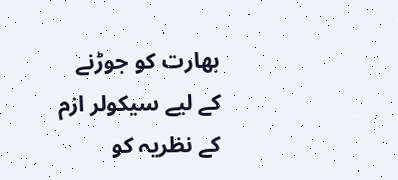بھارت کو جوڑنے کے لیے سیکولر ازم کے نظریہ کو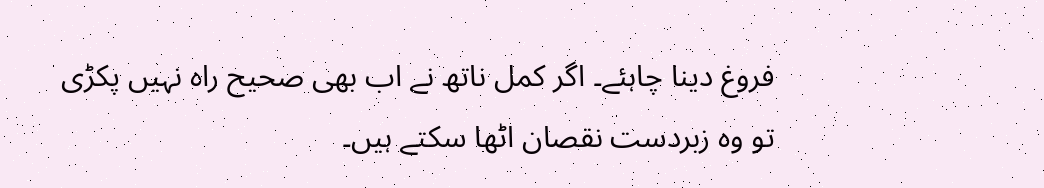فروغ دینا چاہئے۔ اگر کمل ناتھ نے اب بھی صحیح راہ نہیں پکڑی تو وہ زبردست نقصان اٹھا سکتے ہیں۔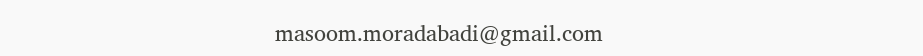masoom.moradabadi@gmail.com